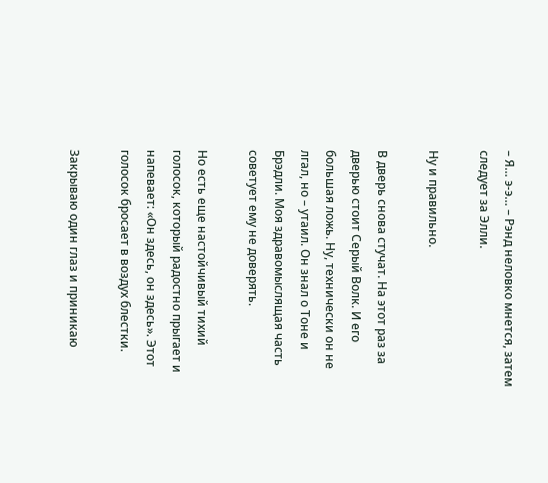– Я… э-э… – Рэнд неловко мнется, затем следует за Элли.

Ну и правильно.

В дверь снова стучат. На этот раз за дверью стоит Серый Волк. И его большая ложь. Ну, технически он не лгал, но – утаил. Он знал о Тоне и Брэдли. Моя здравомыслящая часть советует ему не доверять.

Но есть еще настойчивый тихий голосок, который радостно прыгает и напевает: «Он здесь, он здесь». Этот голосок бросает в воздух блестки.

Закрываю один глаз и приникаю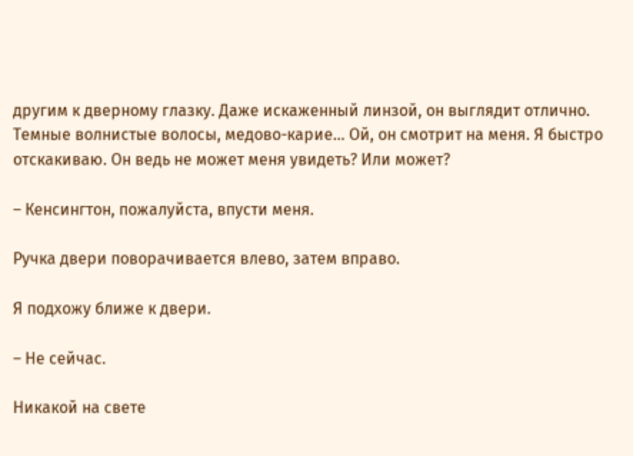другим к дверному глазку. Даже искаженный линзой, он выглядит отлично. Темные волнистые волосы, медово-карие… Ой, он смотрит на меня. Я быстро отскакиваю. Он ведь не может меня увидеть? Или может?

– Кенсингтон, пожалуйста, впусти меня.

Ручка двери поворачивается влево, затем вправо.

Я подхожу ближе к двери.

– Не сейчас.

Никакой на свете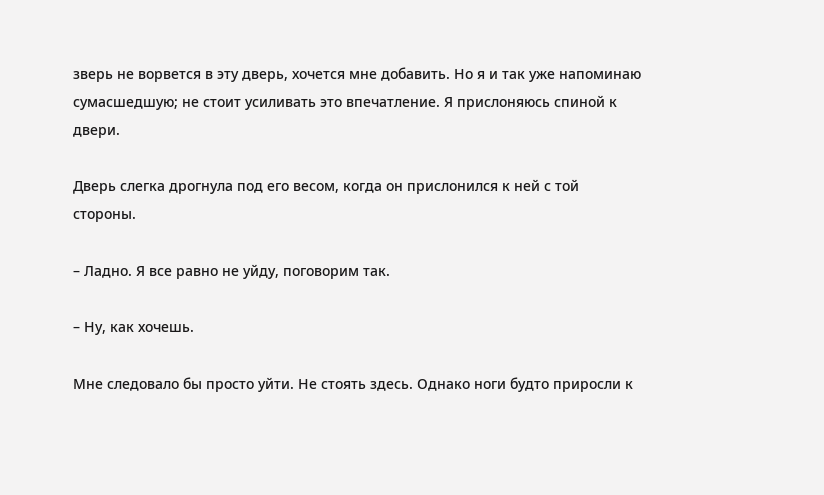зверь не ворвется в эту дверь, хочется мне добавить. Но я и так уже напоминаю сумасшедшую; не стоит усиливать это впечатление. Я прислоняюсь спиной к двери.

Дверь слегка дрогнула под его весом, когда он прислонился к ней с той стороны.

– Ладно. Я все равно не уйду, поговорим так.

– Ну, как хочешь.

Мне следовало бы просто уйти. Не стоять здесь. Однако ноги будто приросли к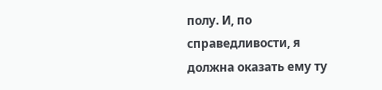полу. И, по справедливости, я должна оказать ему ту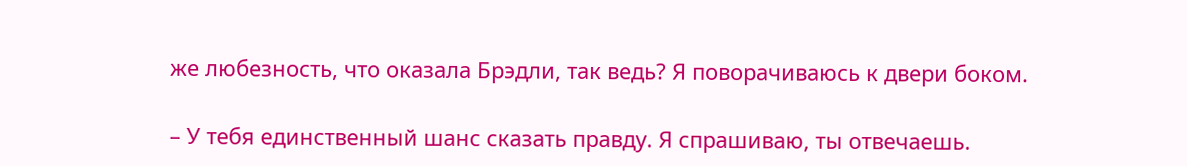же любезность, что оказала Брэдли, так ведь? Я поворачиваюсь к двери боком.

– У тебя единственный шанс сказать правду. Я спрашиваю, ты отвечаешь.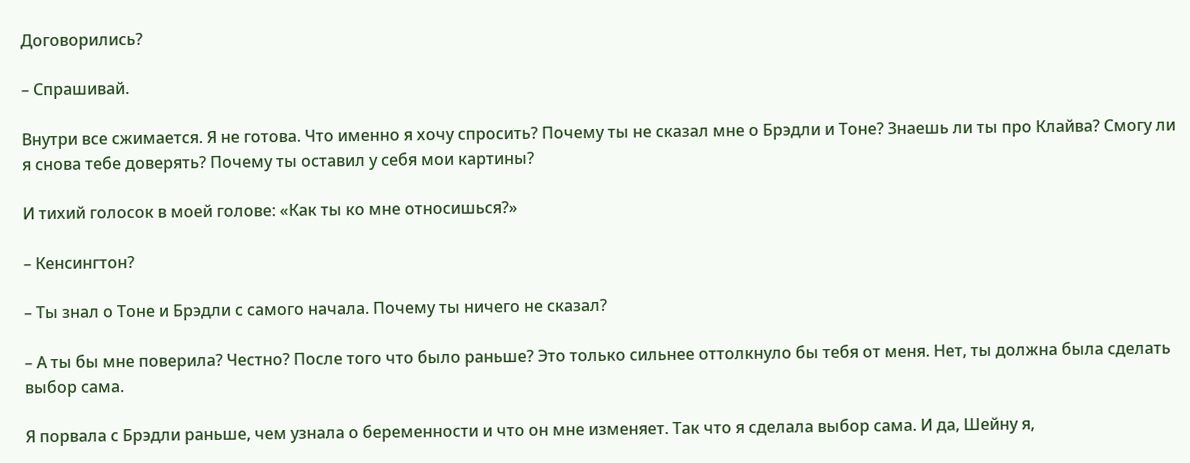Договорились?

– Спрашивай.

Внутри все сжимается. Я не готова. Что именно я хочу спросить? Почему ты не сказал мне о Брэдли и Тоне? Знаешь ли ты про Клайва? Смогу ли я снова тебе доверять? Почему ты оставил у себя мои картины?

И тихий голосок в моей голове: «Как ты ко мне относишься?»

– Кенсингтон?

– Ты знал о Тоне и Брэдли с самого начала. Почему ты ничего не сказал?

– А ты бы мне поверила? Честно? После того что было раньше? Это только сильнее оттолкнуло бы тебя от меня. Нет, ты должна была сделать выбор сама.

Я порвала с Брэдли раньше, чем узнала о беременности и что он мне изменяет. Так что я сделала выбор сама. И да, Шейну я,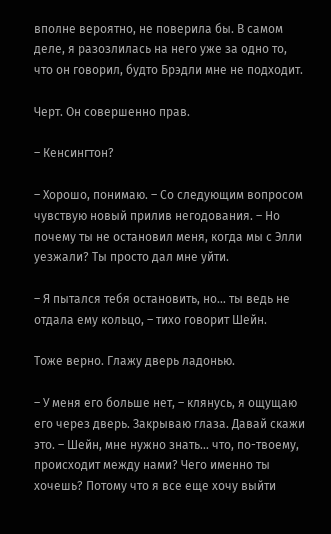вполне вероятно, не поверила бы. В самом деле, я разозлилась на него уже за одно то, что он говорил, будто Брэдли мне не подходит.

Черт. Он совершенно прав.

– Кенсингтон?

– Хорошо, понимаю. – Со следующим вопросом чувствую новый прилив негодования. – Но почему ты не остановил меня, когда мы с Элли уезжали? Ты просто дал мне уйти.

– Я пытался тебя остановить, но… ты ведь не отдала ему кольцо, – тихо говорит Шейн.

Тоже верно. Глажу дверь ладонью.

– У меня его больше нет, – клянусь, я ощущаю его через дверь. Закрываю глаза. Давай скажи это. – Шейн, мне нужно знать… что, по-твоему, происходит между нами? Чего именно ты хочешь? Потому что я все еще хочу выйти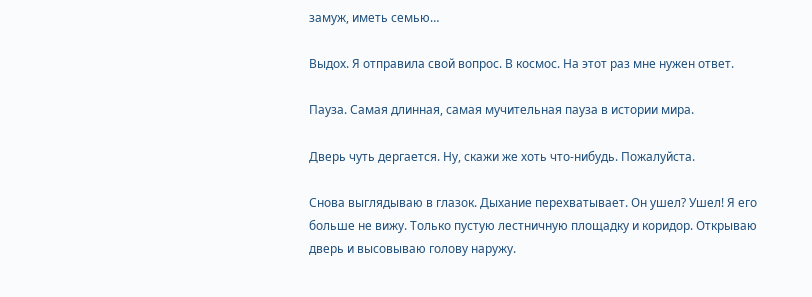замуж, иметь семью…

Выдох. Я отправила свой вопрос. В космос. На этот раз мне нужен ответ.

Пауза. Самая длинная, самая мучительная пауза в истории мира.

Дверь чуть дергается. Ну, скажи же хоть что-нибудь. Пожалуйста.

Снова выглядываю в глазок. Дыхание перехватывает. Он ушел? Ушел! Я его больше не вижу. Только пустую лестничную площадку и коридор. Открываю дверь и высовываю голову наружу.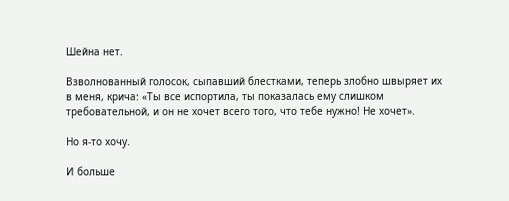Шейна нет.

Взволнованный голосок, сыпавший блестками, теперь злобно швыряет их в меня, крича: «Ты все испортила, ты показалась ему слишком требовательной, и он не хочет всего того, что тебе нужно! Не хочет».

Но я-то хочу.

И больше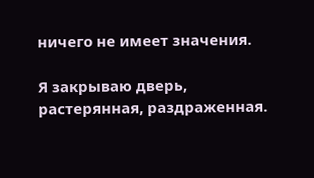ничего не имеет значения.

Я закрываю дверь, растерянная, раздраженная.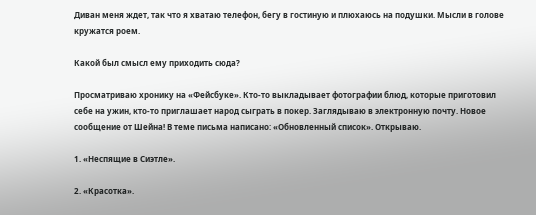Диван меня ждет, так что я хватаю телефон, бегу в гостиную и плюхаюсь на подушки. Мысли в голове кружатся роем.

Какой был смысл ему приходить сюда?

Просматриваю хронику на «Фейсбуке». Кто-то выкладывает фотографии блюд, которые приготовил себе на ужин, кто-то приглашает народ сыграть в покер. Заглядываю в электронную почту. Новое сообщение от Шейна! В теме письма написано: «Обновленный список». Открываю.

1. «Неспящие в Сиэтле».

2. «Красотка».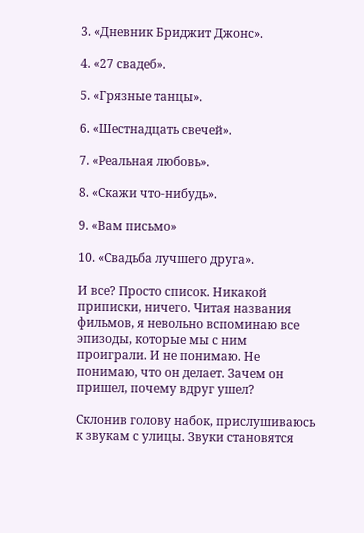3. «Дневник Бриджит Джонс».

4. «27 свадеб».

5. «Грязные танцы».

6. «Шестнадцать свечей».

7. «Реальная любовь».

8. «Скажи что-нибудь».

9. «Вам письмо»

10. «Свадьба лучшего друга».

И все? Просто список. Никакой приписки, ничего. Читая названия фильмов, я невольно вспоминаю все эпизоды, которые мы с ним проиграли. И не понимаю. Не понимаю, что он делает. Зачем он пришел, почему вдруг ушел?

Склонив голову набок, прислушиваюсь к звукам с улицы. Звуки становятся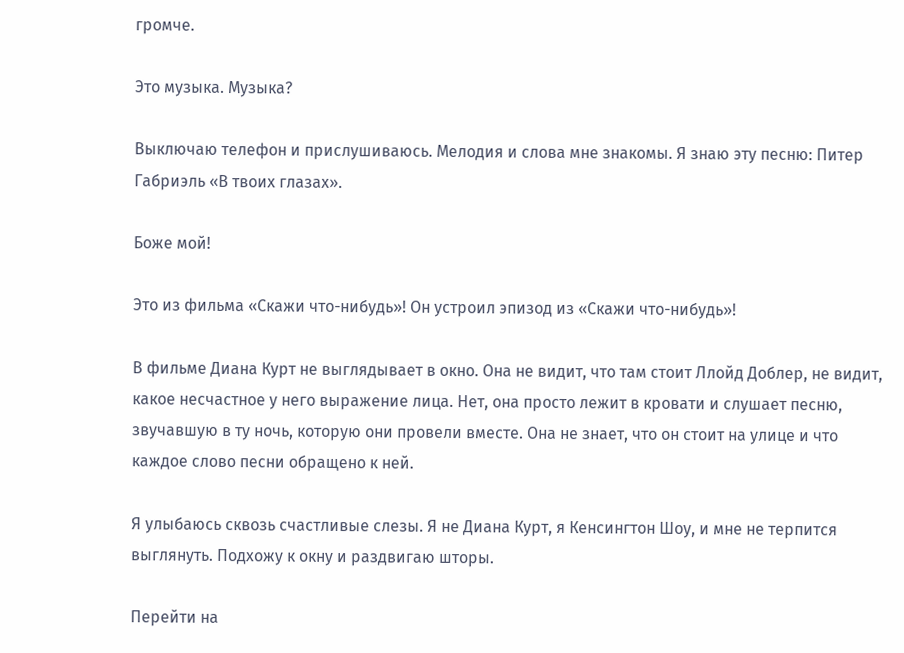громче.

Это музыка. Музыка?

Выключаю телефон и прислушиваюсь. Мелодия и слова мне знакомы. Я знаю эту песню: Питер Габриэль «В твоих глазах».

Боже мой!

Это из фильма «Скажи что-нибудь»! Он устроил эпизод из «Скажи что-нибудь»!

В фильме Диана Курт не выглядывает в окно. Она не видит, что там стоит Ллойд Доблер, не видит, какое несчастное у него выражение лица. Нет, она просто лежит в кровати и слушает песню, звучавшую в ту ночь, которую они провели вместе. Она не знает, что он стоит на улице и что каждое слово песни обращено к ней.

Я улыбаюсь сквозь счастливые слезы. Я не Диана Курт, я Кенсингтон Шоу, и мне не терпится выглянуть. Подхожу к окну и раздвигаю шторы.

Перейти на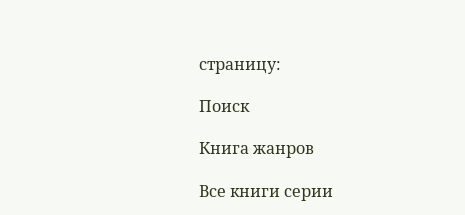страницу:

Поиск

Книга жанров

Все книги серии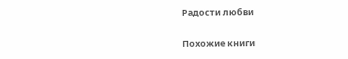Радости любви

Похожие книги